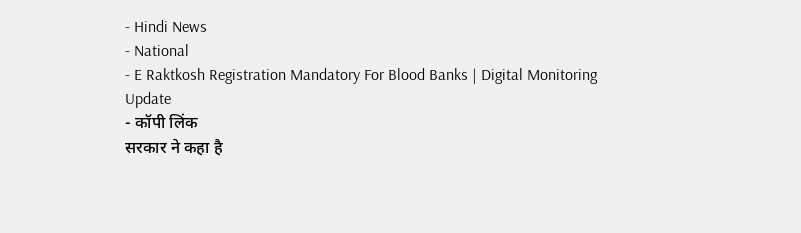- Hindi News
- National
- E Raktkosh Registration Mandatory For Blood Banks | Digital Monitoring Update
- कॉपी लिंक
सरकार ने कहा है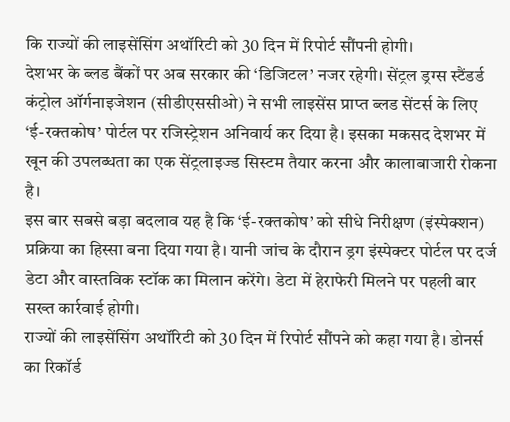कि राज्यों की लाइसेंसिंग अथॉरिटी को 30 दिन में रिपोर्ट सौंपनी होगी।
देशभर के ब्लड बैंकों पर अब सरकार की ‘डिजिटल’ नजर रहेगी। सेंट्रल ड्रग्स स्टैंडर्ड कंट्रोल ऑर्गनाइजेशन (सीडीएससीओ) ने सभी लाइसेंस प्राप्त ब्लड सेंटर्स के लिए ‘ई-रक्तकोष’ पोर्टल पर रजिस्ट्रेशन अनिवार्य कर दिया है। इसका मकसद देशभर में खून की उपलब्धता का एक सेंट्रलाइज्ड सिस्टम तैयार करना और कालाबाजारी रोकना है।
इस बार सबसे बड़ा बदलाव यह है कि ‘ई-रक्तकोष’ को सीधे निरीक्षण (इंस्पेक्शन) प्रक्रिया का हिस्सा बना दिया गया है। यानी जांच के दौरान ड्रग इंस्पेक्टर पोर्टल पर दर्ज डेटा और वास्तविक स्टॉक का मिलान करेंगे। डेटा में हेराफेरी मिलने पर पहली बार सख्त कार्रवाई होगी।
राज्यों की लाइसेंसिंग अथॉरिटी को 30 दिन में रिपोर्ट सौंपने को कहा गया है। डोनर्स का रिकॉर्ड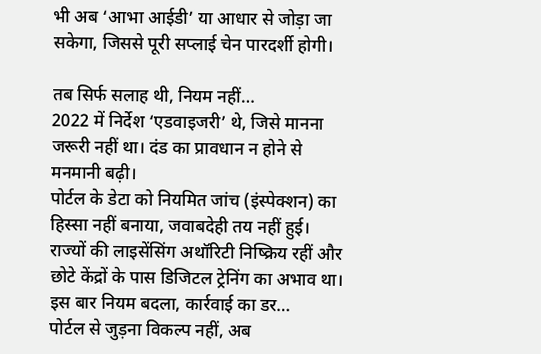भी अब ‘आभा आईडी’ या आधार से जोड़ा जा सकेगा, जिससे पूरी सप्लाई चेन पारदर्शी होगी।

तब सिर्फ सलाह थी, नियम नहीं…
2022 में निर्देश ‘एडवाइजरी’ थे, जिसे मानना जरूरी नहीं था। दंड का प्रावधान न होने से मनमानी बढ़ी।
पोर्टल के डेटा को नियमित जांच (इंस्पेक्शन) का हिस्सा नहीं बनाया, जवाबदेही तय नहीं हुई।
राज्यों की लाइसेंसिंग अथॉरिटी निष्क्रिय रहीं और छोटे केंद्रों के पास डिजिटल ट्रेनिंग का अभाव था।
इस बार नियम बदला, कार्रवाई का डर…
पोर्टल से जुड़ना विकल्प नहीं, अब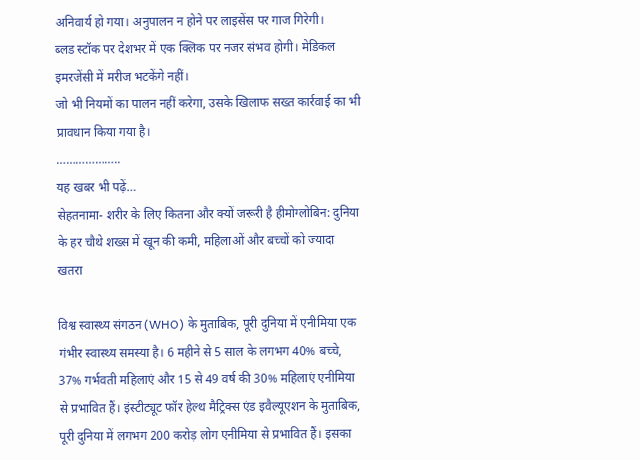अनिवार्य हो गया। अनुपालन न होने पर लाइसेंस पर गाज गिरेगी।
ब्लड स्टॉक पर देशभर में एक क्लिक पर नजर संभव होगी। मेडिकल इमरजेंसी में मरीज भटकेंगे नहीं।
जो भी नियमों का पालन नहीं करेगा, उसके खिलाफ सख्त कार्रवाई का भी प्रावधान किया गया है।
………………..
यह खबर भी पढ़ें…
सेहतनामा- शरीर के लिए कितना और क्यों जरूरी है हीमोग्लोबिन: दुनिया के हर चौथे शख्स में खून की कमी, महिलाओं और बच्चों को ज्यादा खतरा

विश्व स्वास्थ्य संगठन (WHO) के मुताबिक, पूरी दुनिया में एनीमिया एक गंभीर स्वास्थ्य समस्या है। 6 महीने से 5 साल के लगभग 40% बच्चे, 37% गर्भवती महिलाएं और 15 से 49 वर्ष की 30% महिलाएं एनीमिया से प्रभावित हैं। इंस्टीट्यूट फॉर हेल्थ मैट्रिक्स एंड इवैल्यूएशन के मुताबिक, पूरी दुनिया में लगभग 200 करोड़ लोग एनीमिया से प्रभावित हैं। इसका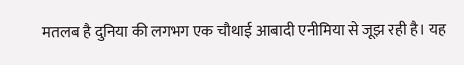मतलब है दुनिया की लगभग एक चौथाई आबादी एनीमिया से जूझ रही है। यह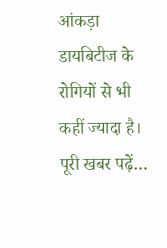आंकड़ा डायबिटीज के रोगियों से भी कहीं ज्यादा है। पूरी खबर पढ़ें…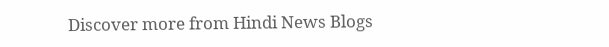Discover more from Hindi News Blogs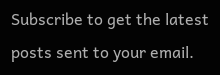Subscribe to get the latest posts sent to your email.